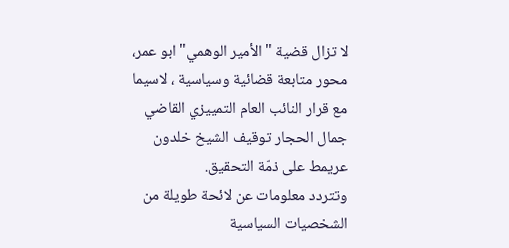لا تزال قضية "الأمير الوهمي" ابو عمر، محور متابعة قضائية وسياسية ، لاسيما مع قرار النائب العام التمييزي القاضي جمال الحجار توقيف الشيخ خلدون عريمط على ذمّة التحقيق.
وتتردد معلومات عن لائحة طويلة من الشخصيات السياسية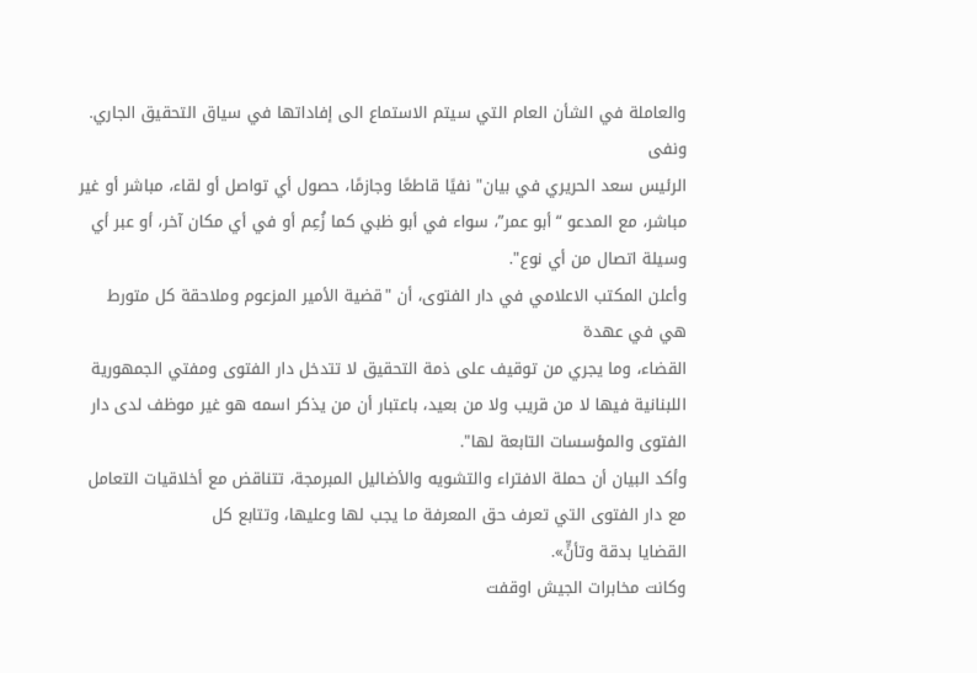والعاملة في الشأن العام التي سيتم الاستماع الى إفاداتها في سياق التحقيق الجاري.
ونفى
الرئيس سعد الحريري في بيان" نفيًا قاطعًا وجازمًا، حصول أي تواصل أو لقاء، مباشر أو غير مباشر، مع المدعو “أبو عمر”، سواء في أبو ظبي كما زُعِم أو في أي مكان آخر، أو عبر أي وسيلة اتصال من أي نوع".
وأعلن المكتب الاعلامي في دار الفتوى، أن "قضية الأمير المزعوم وملاحقة كل متورط هي في عهدة
القضاء، وما يجري من توقيف على ذمة التحقيق لا تتدخل دار الفتوى ومفتي الجمهورية
اللبنانية فيها لا من قريب ولا من بعيد، باعتبار أن من يذكر اسمه هو غير موظف لدى دار الفتوى والمؤسسات التابعة لها".
وأكد البيان أن حملة الافتراء والتشويه والأضاليل المبرمجة، تتناقض مع أخلاقيات التعامل مع دار الفتوى التي تعرف حق المعرفة ما يجب لها وعليها، وتتابع كل
القضايا بدقة وتأنٍّ».
وكانت مخابرات الجيش اوقفت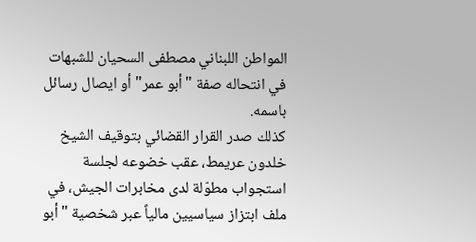المواطن اللبناني مصطفى السحيان للشبهات في انتحاله صفة "أبو عمر" أو ايصال رسائل باسمه.
كذلك صدر القرار القضائي بتوقيف الشيخ خلدون عريمط، عقب خضوعه لجلسة استجواب مطوّلة لدى مخابرات الجيش، في ملف ابتزاز سياسيين مالياً عبر شخصية "أبو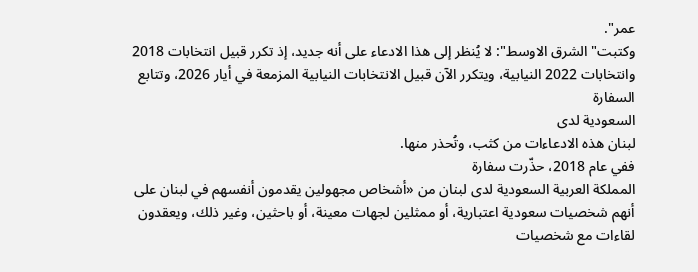عمر".
وكتبت" الشرق الاوسط": لا يُنظر إلى هذا الادعاء على أنه جديد، إذ تكرر قبيل انتخابات 2018 وانتخابات 2022 النيابية، ويتكرر الآن قبيل الانتخابات النيابية المزمعة في أيار 2026، وتتابع السفارة
السعودية لدى
لبنان هذه الادعاءات من كثب، وتُحذر منها.
ففي عام 2018، حذّرت سفارة
المملكة العربية السعودية لدى لبنان من «أشخاص مجهولين يقدمون أنفسهم في لبنان على أنهم شخصيات سعودية اعتبارية، أو ممثلين لجهات معينة، أو باحثين، وغير ذلك، ويعقدون لقاءات مع شخصيات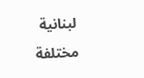لبنانية مختلفة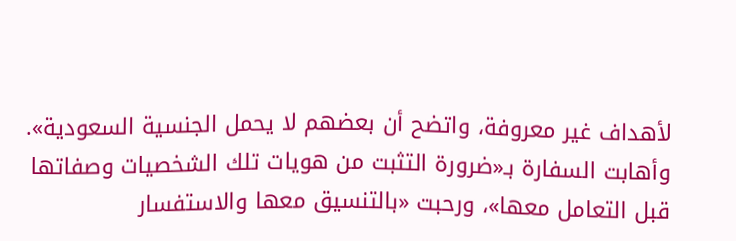لأهداف غير معروفة، واتضح أن بعضهم لا يحمل الجنسية السعودية».
وأهابت السفارة بـ«ضرورة التثبت من هويات تلك الشخصيات وصفاتها قبل التعامل معها»، ورحبت «بالتنسيق معها والاستفسار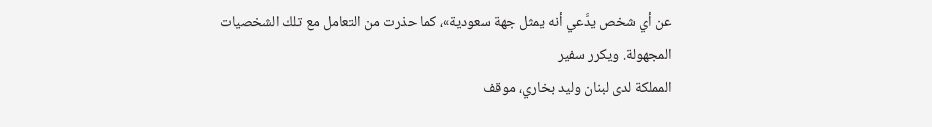عن أي شخص يدَّعي أنه يمثل جهة سعودية»، كما حذرت من التعامل مع تلك الشخصيات المجهولة. ويكرر سفير
المملكة لدى لبنان وليد بخاري، موقف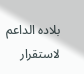بلاده الداعم لاستقرار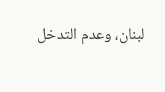لبنان، وعدم التدخل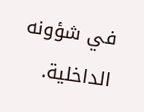في شؤونه الداخلية.